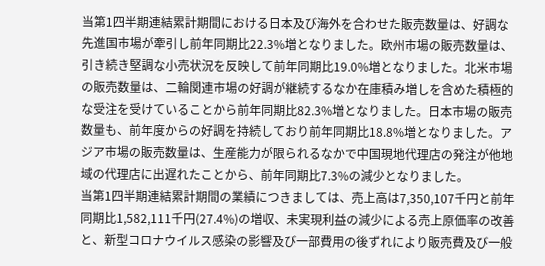当第1四半期連結累計期間における日本及び海外を合わせた販売数量は、好調な先進国市場が牽引し前年同期比22.3%増となりました。欧州市場の販売数量は、引き続き堅調な小売状況を反映して前年同期比19.0%増となりました。北米市場の販売数量は、二輪関連市場の好調が継続するなか在庫積み増しを含めた積極的な受注を受けていることから前年同期比82.3%増となりました。日本市場の販売数量も、前年度からの好調を持続しており前年同期比18.8%増となりました。アジア市場の販売数量は、生産能力が限られるなかで中国現地代理店の発注が他地域の代理店に出遅れたことから、前年同期比7.3%の減少となりました。
当第1四半期連結累計期間の業績につきましては、売上高は7,350,107千円と前年同期比1,582,111千円(27.4%)の増収、未実現利益の減少による売上原価率の改善と、新型コロナウイルス感染の影響及び一部費用の後ずれにより販売費及び一般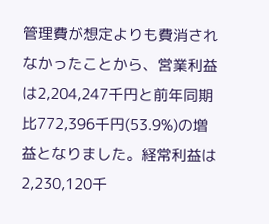管理費が想定よりも費消されなかったことから、営業利益は2,204,247千円と前年同期比772,396千円(53.9%)の増益となりました。経常利益は2,230,120千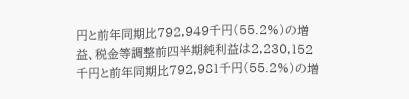円と前年同期比792,949千円(55.2%)の増益、税金等調整前四半期純利益は2,230,152千円と前年同期比792,981千円(55.2%)の増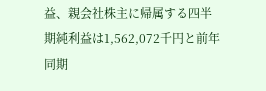益、親会社株主に帰属する四半期純利益は1,562,072千円と前年同期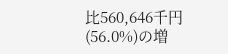比560,646千円(56.0%)の増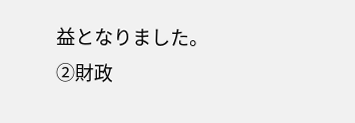益となりました。
②財政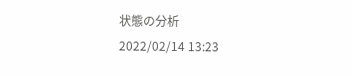状態の分析
2022/02/14 13:23